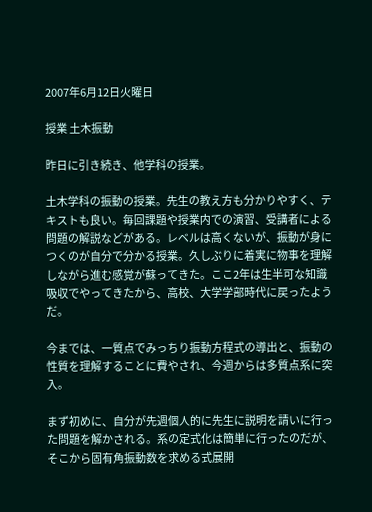2007年6月12日火曜日

授業 土木振動

昨日に引き続き、他学科の授業。

土木学科の振動の授業。先生の教え方も分かりやすく、テキストも良い。毎回課題や授業内での演習、受講者による問題の解説などがある。レベルは高くないが、振動が身につくのが自分で分かる授業。久しぶりに着実に物事を理解しながら進む感覚が蘇ってきた。ここ2年は生半可な知識吸収でやってきたから、高校、大学学部時代に戻ったようだ。

今までは、一質点でみっちり振動方程式の導出と、振動の性質を理解することに費やされ、今週からは多質点系に突入。

まず初めに、自分が先週個人的に先生に説明を請いに行った問題を解かされる。系の定式化は簡単に行ったのだが、そこから固有角振動数を求める式展開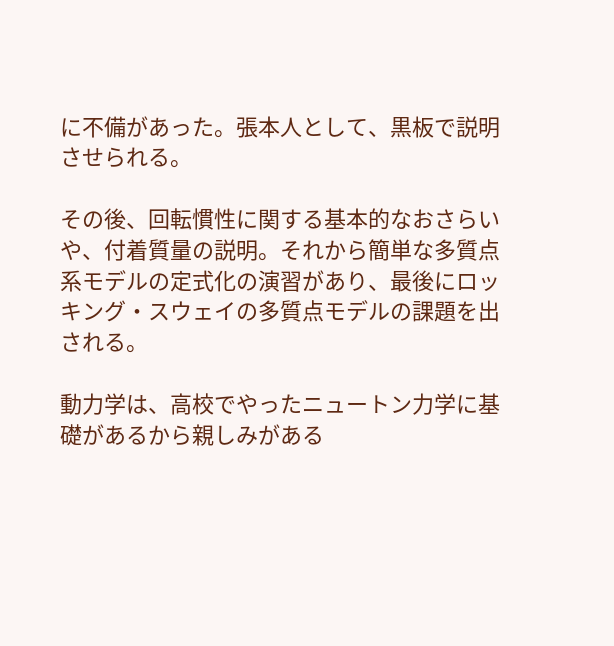に不備があった。張本人として、黒板で説明させられる。

その後、回転慣性に関する基本的なおさらいや、付着質量の説明。それから簡単な多質点系モデルの定式化の演習があり、最後にロッキング・スウェイの多質点モデルの課題を出される。

動力学は、高校でやったニュートン力学に基礎があるから親しみがある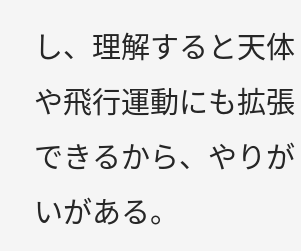し、理解すると天体や飛行運動にも拡張できるから、やりがいがある。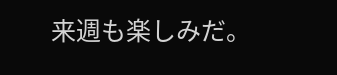来週も楽しみだ。